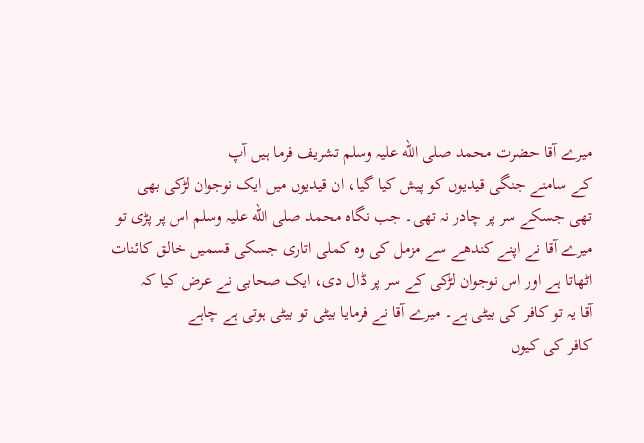میرے آقا حضرت محمد صلی الله علیہ وسلم تشریف فرما ہیں آپ
کے سامنے جنگی قیدیوں کو پیش کیا گیا، ان قیدیوں میں ایک نوجوان لڑکی بھی
تھی جسکے سر پر چادر نہ تھی۔ جب نگاہ محمد صلی الله علیہ وسلم اس پر پڑی تو
میرے آقا نے اپنے کندھے سے مزمل کی وہ کملی اتاری جسکی قسمیں خالق کائنات
اٹھاتا ہے اور اس نوجوان لڑکی کے سر پر ڈال دی، ایک صحابی نے عرض کیا کہ
آقا یہ تو کافر کی بیٹی ہے۔ میرے آقا نے فرمایا بیٹی تو بیٹی ہوتی ہے چاہے
کافر کی کیوں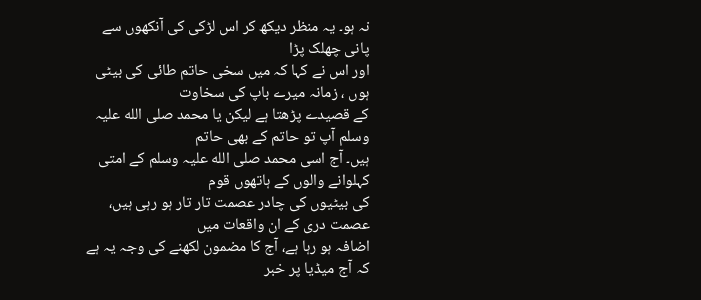نہ ہو۔ یہ منظر دیکھ کر اس لڑکی کی آنکھوں سے پانی چھلک پڑا
اور اس نے کہا کہ میں سخی حاتم طائی کی بیٹی ہوں ، زمانہ میرے باپ کی سخاوت
کے قصیدے پڑھتا ہے لیکن یا محمد صلی الله علیہ وسلم آپ تو حاتم کے بھی حاتم
ہیں۔ آج اسی محمد صلی الله علیہ وسلم کے امتی کہلوانے والوں کے ہاتھوں قوم
کی بیٹیوں کی چادر عصمت تار تار ہو رہی ہیں، عصمت دری کے ان واقعات میں
اضافہ ہو رہا ہے، آج کا مضمون لکھنے کی وجہ یہ ہے کہ آج میڈیا پر خبر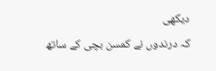دیکھی
کہ درندوں نے کمسن بچی کے ساتھ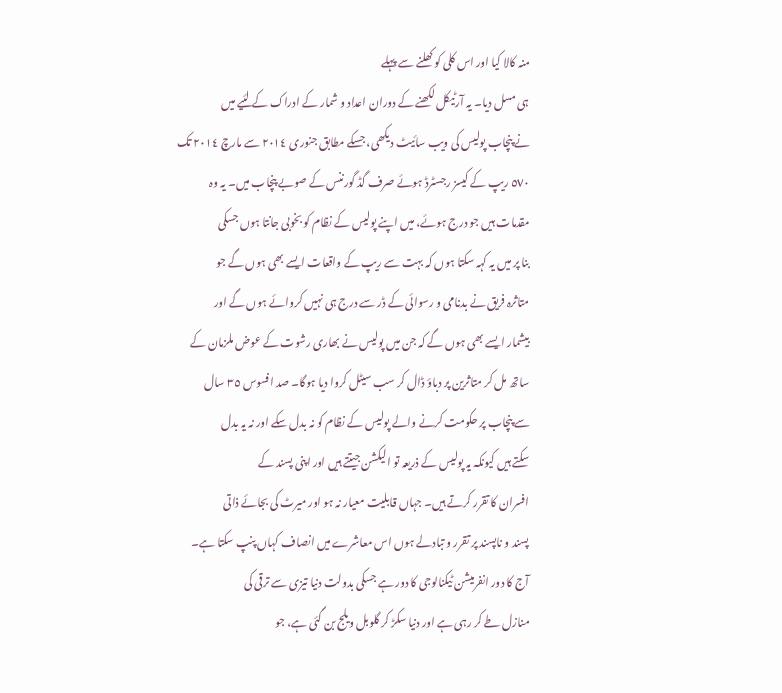منہ کالا کیا اور اس کلی کو کھلنے سے پہلے
ہی مسل دیا۔ یہ آرٹیکل لکھنے کے دوران اعداد و شمار کے ادراک کے لئیے میں
نے پنچاب پولیس کی ویب سائیٹ دیکھی، جسکے مطابق جنوری ٢٠١٤ سے مارچ ٢٠١٤ تک
٥٧٠ ریپ کے کیسز رجسٹرڈ ہوئے صرف گڈ گورننس کے صوبے پنچاب میں۔ یہ وہ
مقدمات ہیں جو درج ہوئے، میں اپنے پولیس کے نظام کو بخوبی جانتا ہوں جسکی
بنا پر میں یہ کہہ سکتا ہوں کہ بہت سے ریپ کے واقعات ایسے بھی ہوں گے جو
متاثرہ فریق نے بدنامی و رسوائی کے ڈر سے درج ہی نہیں کروائے ہوں گے اور
بیشمار ایسے بھی ہوں گے کہ جن میں پولیس نے بھاری رشوت کے عوض ملزمان کے
ساتھ مل کر متاثرین پر دباؤ ڈال کر سب سیٹل کروا دیا ہوگا۔ صد افسوس ٣٥ سال
سے پنچاب پر حکومت کرنے والے پولیس کے نظام کو نہ بدل سکے اور نہ یہ بدل
سکتے ہیں کیونکہ یہ پولیس کے ذریعہ تو الیکشن جیتتے ہیں اور اپنی پسند کے
افسران کا تقرر کرتے ہیں۔ جہاں قابلیت معیار نہ ہو اور میرٹ کی بجائے ذاتی
پسند و ناپسند پر تقرر و تبادلے ہوں اس معاشرے میں انصاف کہاں پنپ سکتا ہے۔
آج کا دور انفرمیشن ٹیکنالوجی کا دور ہے جسکی بدولت دنیا تیزی سے ترقی کی
منازل طے کر رہی ہے اور دنیا سکڑ کر گلوبل ویلج بن گئی ہے، جو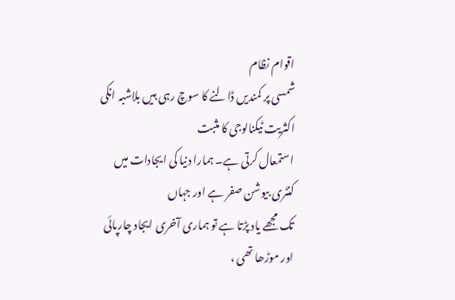اقوام نظام
شمسی پر کمندیں ڈالنے کا سوچ رہی ہیں بلاشبہ انکی اکثریت ٹیکنالوجی کا مثبت
استمعال کرتی ہے۔ ہمارا دنیا کی ایجادات میں کنٹری بیوشن صفر ہے اور جہاں
تک مجھے یاد پڑتا ہے تو ہماری آخری ایجاد چارپائی اور موڑھا تھی ،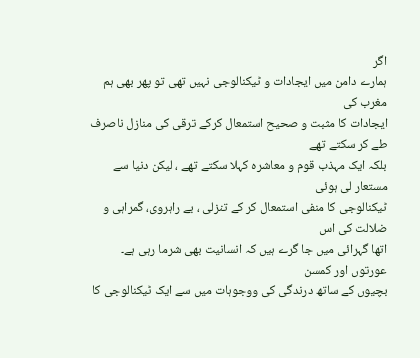اگر
ہمارے دامن میں ایجادات و ٹیکنالوجی نہیں تھی تو پھر بھی ہم مغرب کی
ایجادات کا مثبت و صحیح استمعال کرکے ترقی کی منازل ناصرف طے کر سکتے تھے
بلکہ ایک مہذب قوم و معاشرہ کہلا سکتے تھے ، لیکن دنیا سے مستعار لی ہوئی
ٹیکنالوجی کا منفی استمعال کر کے تنزلی ، بے راہروی، گمراہی و ضلالت کی اس
اتھا گہرائی میں جا گرے ہیں کہ انسانیت بھی شرما رہی ہے۔ عورتوں اور کمسن
بچیوں کے ساتھ درندگی کی ووجوہات میں سے ایک ٹیکنالوجی کا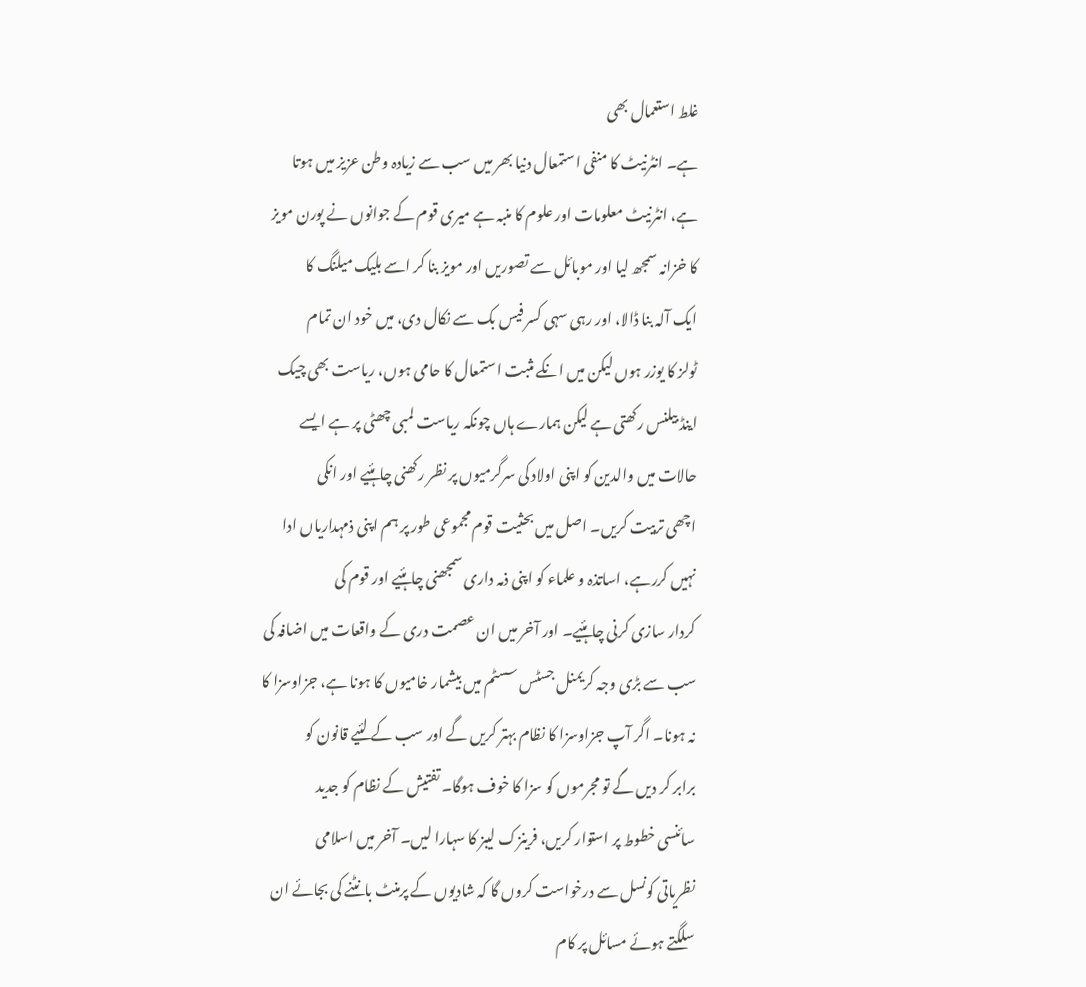غلط استعمال بھی
ہے۔ انٹرنیٹ کا منفی استمعال دنیا بھر میں سب سے زیادہ وطن عزیز میں ہوتا
ہے، انٹرنیٹ معلومات اور علوم کا منبہ ہے میری قوم کے جوانوں نے پورن مویز
کا خزانہ سمجھ لیا اور موبائل سے تصوریں اور مویز بنا کر اسے بلیک میلنگ کا
ایک آلہ بنا ڈالا، اور رہی سہی کسر فیس بک سے نکال دی، میں خود ان تمام
ٹولز کا یوزر ہوں لیکن میں انکے مثبت استمعال کا حامی ہوں، ریاست بھی چیک
اینڈ بیلنس رکھتی ہے لیکن ہمارے ہاں چونکہ ریاست لمبی چھٹی پر ہے ایسے
حالات میں والدین کو اپنی اولاد کی سرگرمیوں پر نظر رکھنی چاہئیے اور انکی
اچھی تربیت کریں۔ اصل میں بحثیت قوم مجموعی طور پر ہم اپنی ذمہداریاں ادا
نہیں کررہے، اساتذہ و علماء کو اپنی ذمہ داری سمجھنی چاہئیے اور قوم کی
کردار سازی کرنی چاہئیے۔ اور آخر میں ان عصمت دری کے واقعات میں اضافہ کی
سب سے بڑی وجہ کریمنل جسٹس سسٹم میں بیشمار خامیوں کا ہونا ہے، جزاوسزا کا
نہ ہونا۔ اگر آپ جزاوسزا کا نظام بہتر کریں گے اور سب کے لئیے قانون کو
برابر کر دیں گے تو مجرموں کو سزا کا خوف ہوگا۔ تفتیش کے نظام کو جدید
سائنسی خطوط پر استوار کریں، فرینزک لیبز کا سہارا لیں۔ آخر میں اسلامی
نظریاتی کونسل سے درخواست کروں گا کہ شادیوں کے پرمنٹ بانٹنے کی بجائے ان
سلگتے ہوئے مسائل پر کام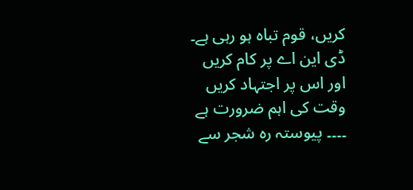کریں، قوم تباہ ہو رہی ہے۔ ڈی این اے پر کام کریں
اور اس پر اجتہاد کریں وقت کی اہم ضرورت ہے ۔۔۔۔ پیوستہ رہ شجر سے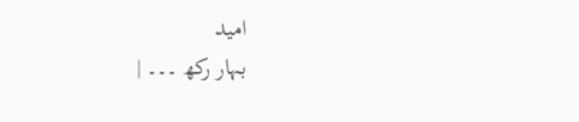امید
بہار رکھ ۔۔۔ |